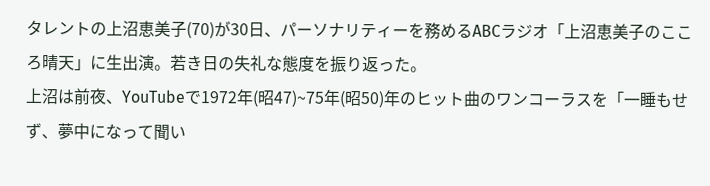タレントの上沼恵美子(70)が30日、パーソナリティーを務めるABCラジオ「上沼恵美子のこころ晴天」に生出演。若き日の失礼な態度を振り返った。
上沼は前夜、YouTubeで1972年(昭47)~75年(昭50)年のヒット曲のワンコーラスを「一睡もせず、夢中になって聞い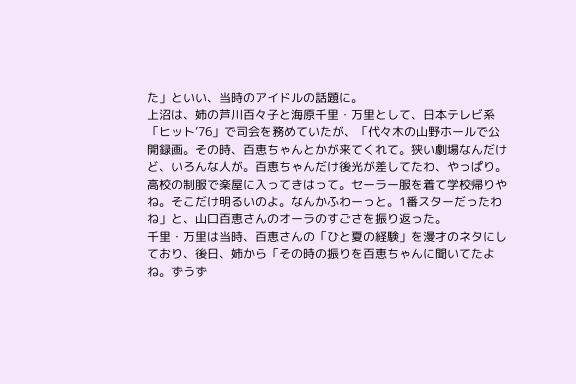た」といい、当時のアイドルの話題に。
上沼は、姉の芦川百々子と海原千里・万里として、日本テレビ系「ヒット’76」で司会を務めていたが、「代々木の山野ホールで公開録画。その時、百恵ちゃんとかが来てくれて。狭い劇場なんだけど、いろんな人が。百恵ちゃんだけ後光が差してたわ、やっぱり。高校の制服で楽屋に入ってきはって。セーラー服を着て学校帰りやね。そこだけ明るいのよ。なんかふわーっと。1番スターだったわね」と、山口百恵さんのオーラのすごさを振り返った。
千里・万里は当時、百恵さんの「ひと夏の経験」を漫才のネタにしており、後日、姉から「その時の振りを百恵ちゃんに聞いてたよね。ずうず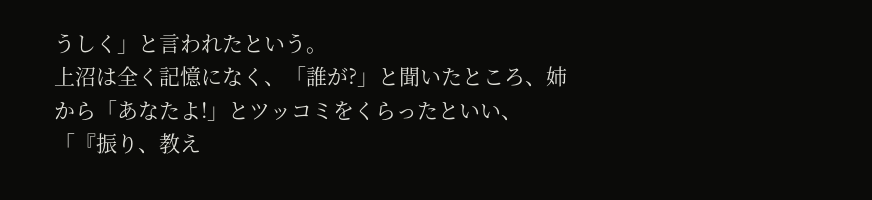うしく」と言われたという。
上沼は全く記憶になく、「誰が?」と聞いたところ、姉から「あなたよ!」とツッコミをくらったといい、「『振り、教え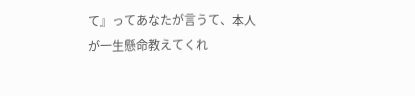て』ってあなたが言うて、本人が一生懸命教えてくれ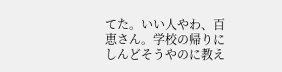てた。いい人やわ、百恵さん。学校の帰りにしんどそうやのに教え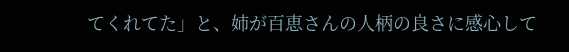てくれてた」と、姉が百恵さんの人柄の良さに感心して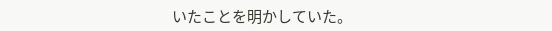いたことを明かしていた。